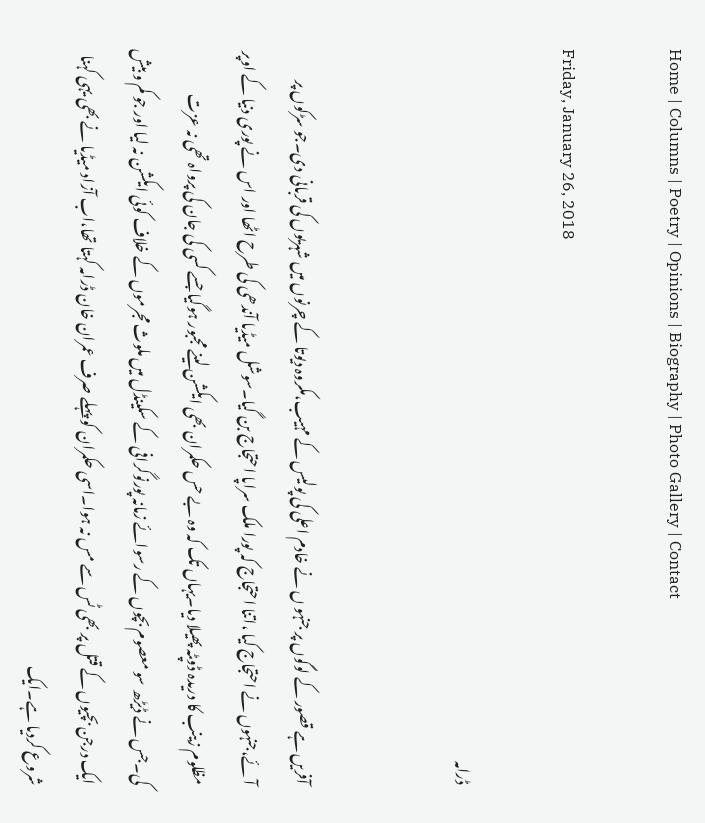Home | Columns | Poetry | Opinions | Biography | Photo Gallery | Contact

Friday, January 26, 2018

ڈرامہ


آفریں ہے قصور کے لوگوں پر جنہو ں نے خادم اعلی کی پولیس کے مہیب،مکروہ دیوتا کے چرنوں میں شہریوں کی قربانی دی۔جو سڑکوں پر آئے،جنہوں نے احتجاج کیا ،اتنا احتجاج کہ پورا ملک سراپا احتجاج بن گیا۔سوشل میڈیا آندھی کی طرح اٹھا اور اس نے پوری دنیا کے اوپر مظلوم زینب کا دریدہ ڈوپٹہ پھیلا دیا۔یہاں تک کہ وہ بے حس حکمران بھی ایکشن لینے مجبور ہوگیا جسے کسی کی جان کی پرواہ تھی نہ عزت کی۔جس نے ڈیڑھ سو معصوم بچوں کے رسوائے زمانہ پورنوگرافی کے سکینڈل میں ملوث مجرموں کے خلاف کوئی ایکشن نہ لیا اور جو کم و بیش ایک درجن بچیوں کے قتل پر بھی ٹس سے مس نہ ہوا۔اسی حکمران کو پہلے صرف عمران خان ڈرامہ کہتا تھا،اب آزاد میڈیا نے بھی یہی کہنا شروع کردیا ہے۔ایک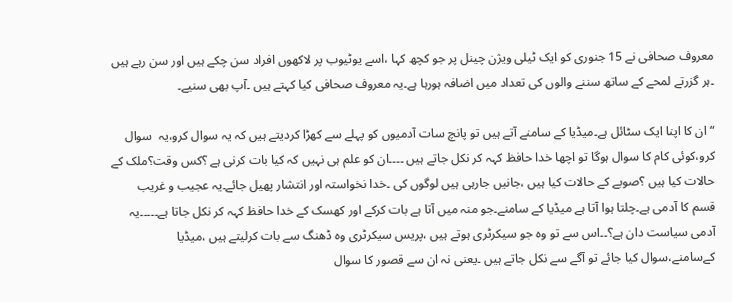معروف صحافی نے 15 جنوری کو ایک ٹیلی ویژن چینل پر جو کچھ کہا ،اسے یوٹیوب پر لاکھوں افراد سن چکے ہیں اور سن رہے ہیں ۔ہر گزرتے لمحے کے ساتھ سننے والوں کی تعداد میں اضافہ ہورہا ہے۔یہ معروف صحافی کیا کہتے ہیں ۔آپ بھی سنیے۔

“ان کا اپنا ایک سٹائل ہے۔میڈیا کے سامنے آتے ہیں تو پانچ سات آدمیوں کو پہلے سے کھڑا کردیتے ہیں کہ یہ سوال کرو،یہ  سوال کرو،کوئی کام کا سوال ہوگا تو اچھا خدا حافظ کہہ کر نکل جاتے ہیں ۔۔۔۔ان کو علم ہی نہیں کہ کیا بات کرنی ہے ؟کس وقت؟ملک کے حالات کیا ہیں ؟صوبے کے حالات کیا ہیں ،جانیں جارہی ہیں لوگوں کی ۔خدا نخواستہ اور انتشار پھیل جائے۔یہ عجیب و غریب  قسم کا آدمی ہے۔چلتا ہوا آتا ہے میڈیا کے سامنے۔جو منہ میں آتا ہے بات کرکے اور کھسک کے خدا حافظ کہہ کر نکل جاتا ہے۔۔۔۔۔یہ آدمی سیاست دان ہے؟۔۔اس سے تو وہ جو سیکرٹری ہوتے ہیں ،پریس سیکرٹری وہ ڈھنگ سے بات کرلیتے ہیں ،میڈیا کےسامنے،سوال کیا جائے تو آگے سے نکل جاتے ہیں ۔یعنی نہ ان سے قصور کا سوال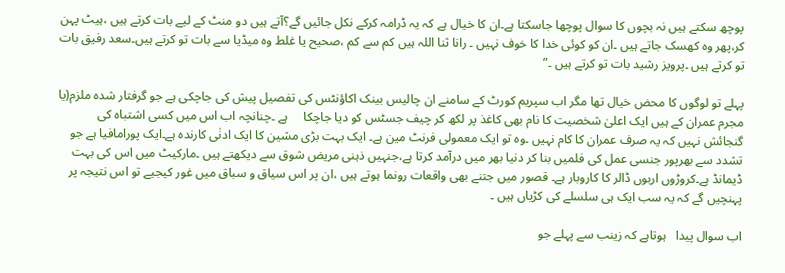پوچھ سکتے ہیں نہ بچوں کا سوال پوچھا جاسکتا ہے۔ان کا خیال ہے کہ یہ ڈرامہ کرکے نکل جائیں گے؟آتے ہیں دو منٹ کے لیے بات کرتے ہیں ،ہیٹ پہن کر،پھر وہ کھسک جاتے ہیں ۔ان کو کوئی خدا کا خوف نہیں ۔ رانا ثنا اللہ ہیں کم سے کم ،صحیح یا غلط وہ میڈیا سے بات تو کرتے ہیں۔سعد رفیق بات تو کرتے ہیں ۔پرویز رشید بات تو کرتے ہیں ۔”

پہلے تو لوگوں کا محض خیال تھا مگر اب سپریم کورٹ کے سامنے ان چالیس بینک اکاؤنٹس کی تفصیل پیش کی جاچکی ہے جو گرفتار شدہ ملزم(یا مجرم عمران کے ہیں ایک اعلیٰ شخصیت کا نام بھی کاغذ پر لکھ کر چیف جسٹس کو دیا جاچکا     ہے ۔چنانچہ اب اس میں کسی اشتباہ کی گنجائش نہیں کہ یہ صرف عمران کا کام نہیں ۔وہ تو ایک معمولی فرنٹ مین ہے۔ ایک بہت بڑی مشین کا ایک ادنٰی کارندہ ہے۔ایک پورامافیا ہے جو تشدد سے بھرپور جنسی عمل کی فلمیں بنا کر دنیا بھر میں درآمد کرتا ہے،جنہیں ذہنی مریض شوق سے دیکھتے ہیں ۔مارکیٹ میں اس کی بہت ڈیمانڈ ہے۔کروڑوں اربوں ڈالر کا کاروبار ہے۔ قصور میں جتنے بھی واقعات رونما ہوتے ہیں ،ان پر اس سیاق و سباق میں غور کیجیے تو اس نتیجہ پر پہنچیں گے کہ یہ سب ایک ہی سلسلے کی کڑیاں ہیں ۔

اب سوال پیدا   ہوتاہے کہ زینب سے پہلے جو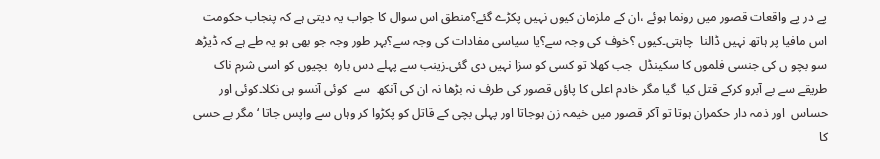پے در پے واقعات قصور میں رونما ہوئے ،ان کے ملزمان کیوں نہیں پکڑے گئے؟منطق اس سوال کا جواب یہ دیتی ہے کہ پنجاب حکومت اس مافیا پر ہاتھ نہیں ڈالنا  چاہتی۔کیوں ؟خوف کی وجہ سے؟یا سیاسی مفادات کی وجہ سے؟بہر طور وجہ جو بھی ہو یہ طے ہے کہ ڈیڑھ سو بچو ں کی جنسی فلموں کا سکینڈل  جب کھلا تو کسی کو سزا نہیں دی گئی۔زینب سے پہلے دس بارہ  بچیوں کو اسی شرم ناک طریقے سے بے آبرو کرکے قتل کیا  گیا مگر خادم اعلی کا پاؤں قصور کی طرف نہ بڑھا نہ ان کی آنکھ  سے  کوئی آنسو ہی نکلا۔کوئی اور  حساس  اور ذمہ دار حکمران ہوتا تو آکر قصور میں خیمہ زن ہوجاتا اور پہلی بچی کے قاتل کو پکڑوا کر وہاں سے واپس جاتا ‘مگر بے حسی کا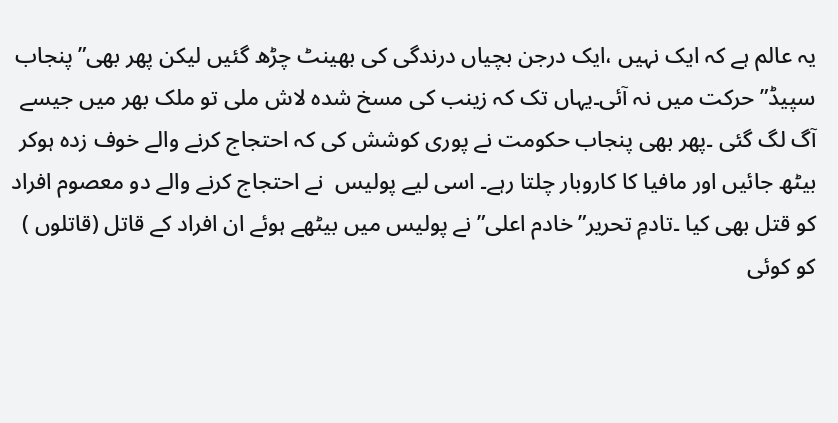یہ عالم ہے کہ ایک نہیں ،ایک درجن بچیاں درندگی کی بھینٹ چڑھ گئیں لیکن پھر بھی”پنجاب سپیڈ”حرکت میں نہ آئی۔یہاں تک کہ زینب کی مسخ شدہ لاش ملی تو ملک بھر میں جیسے آگ لگ گئی ۔پھر بھی پنجاب حکومت نے پوری کوشش کی کہ احتجاج کرنے والے خوف زدہ ہوکر بیٹھ جائیں اور مافیا کا کاروبار چلتا رہے۔ اسی لیے پولیس  نے احتجاج کرنے والے دو معصوم افراد کو قتل بھی کیا ۔تادمِ تحریر”خادم اعلی” نے پولیس میں بیٹھے ہوئے ان افراد کے قاتل (قاتلوں ) کو کوئی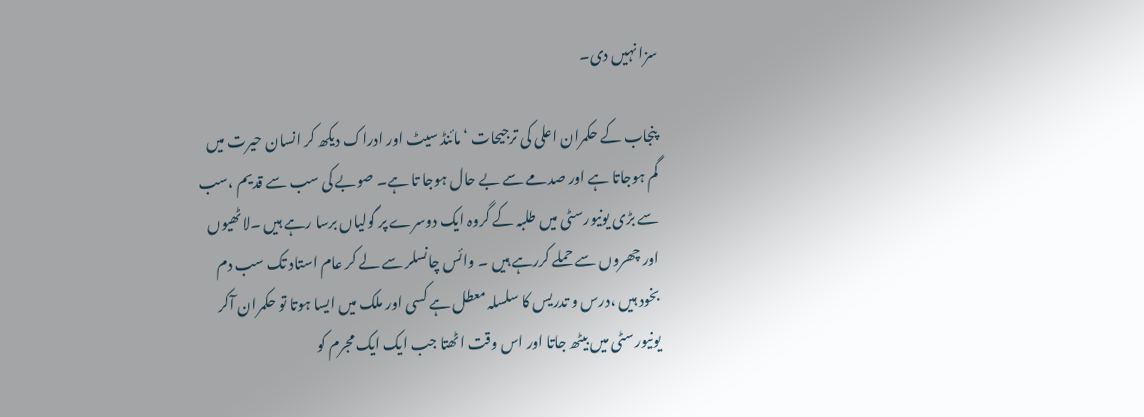سزا نہیں دی۔

پنجاب کے حکمران اعلی کی ترجیحات ‘مائنڈ سیٹ اور ادراک دیکھ کر انسان حیرت میں گم ہوجاتا ہے اور صدمے سے بے حال ہوجا تا ہے۔ صوبے کی سب سے قدیم ،سب سے بڑی یونیورسٹی میں طلبہ کے گروہ ایک دوسرے پر گولیاں برسا رہے ہیں ۔لاٹھیوں اور چھروں سے حملے کررہے ہیں ۔ وائس چانسلر سے لے کر عام استاد تک سب دم بخود ہیں ،درس و تدریس کا سلسلہ معطل ہے کسی اور ملک میں ایسا ہوتا تو حکمران آکر یونیورسٹی میں بیٹھ جاتا اور اس وقت اٹھتا جب ایک ایک مجرم کو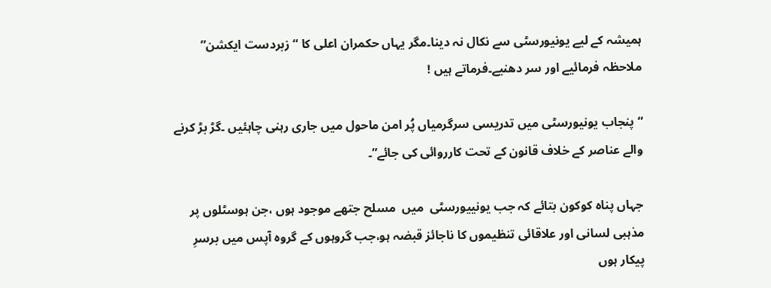ہمیشہ کے لیے یونیورسٹی سے نکال نہ دینا۔مگر یہاں حکمران اعلی کا “زبردست ایکشن” ملاحظہ فرمائیے اور سر دھنیے۔فرماتے ہیں !

“پنجاب یونیورسٹی میں تدریسی سرگرمیاں پُر امن ماحول میں جاری رہنی چاہئیں ۔گڑ بڑ کرنے والے عناصر کے خلاف قانون کے تحت کارروائی کی جائے”۔

جہاں پناہ کوکون بتائے کہ جب یونییورسٹی  میں  مسلح جتھے موجود ہوں ،جن ہوسٹلوں پر مذہبی لسانی اور علاقائی تنظیموں کا ناجائز قبضہ ہو،جب گروہوں کے گروہ آپس میں برسرِ پیکار ہوں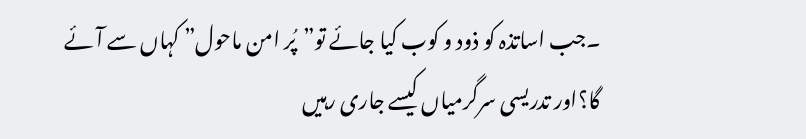۔جب اساتذہ کو ذود و کوب کیا جائے تو”پُر امن ماحول” کہاں سے آئے گا؟اور تدریسی سرگرمیاں کیسے جاری رہیں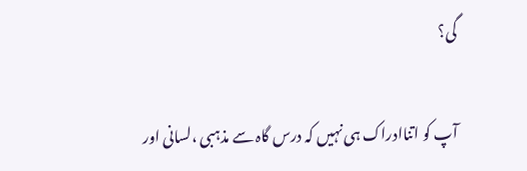گی؟

آپ کو اتناادراک ہی نہیں کہ درس گاہ سے مذہبی ،لسانی اور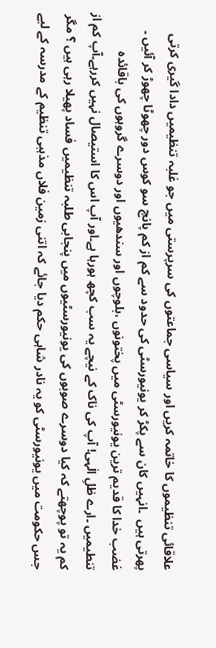علاقائی تنظیموں کا خاتمہ کریں اور سیاسی جماعتوں کی سرپرستی میں جو غلبہ تنظیمیں دادا گیری کرتی پھرتی ہیں  ۔انہیں کان سے پکڑ کر یونیورسٹی کی حدود سے کم از کم پانچ سو کوس دور چھوٹا چھوڑ کر آئیں ۔ غضب خدا کا قدیم ترین یونیورسٹی میں پختونوں ،بلوچوں اور سندھیوں اور دوسرے گروہوں کی باقائدہ تنطیمیں ۔ارے ظلِ الٰہی! آپ کی ناک کے نیچے یہ سب کچھ ہورہا ہے۔اور آپ اس کا استیصال نہیں کررہے۔آپ کم از کم یہ تو پوچھتے کہ کیا دوسرے صوبوں کی یونیورسٹیوں میں پنجابی طلبہ تنظیمیں فساد پھیلا رہی ہیں ؟ مگر جس حکومت میں یونیورسٹی کو یہ نادر شاہی حکم دیا جائے کہ اتنی زمین فلاں مذہبی تنظیم کے مدرسہ کے لیے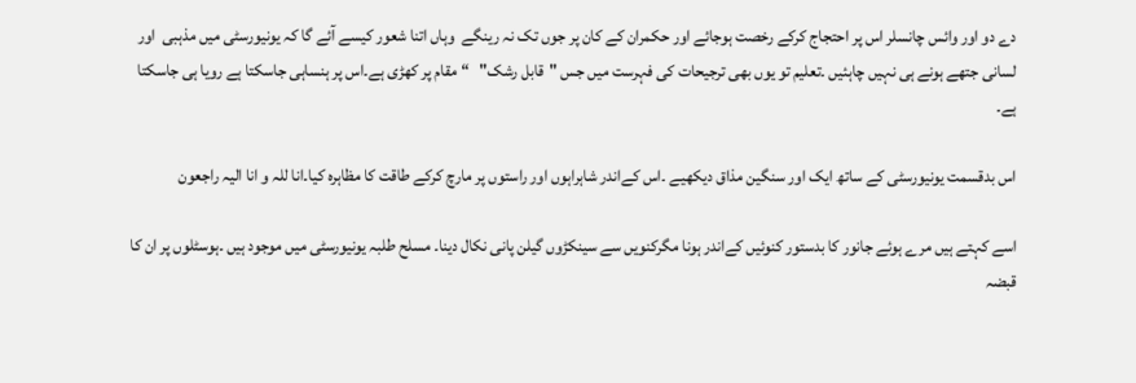دے دو اور وائس چانسلر اس پر احتجاج کرکے رخصت ہوجائے اور حکمران کے کان پر جوں تک نہ رینگے  وہاں اتنا شعور کیسے آئے گا کہ یونیورسٹی میں مذہبی  اور لسانی جتھے ہونے ہی نہیں چاہئیں ۔تعلیم تو یوں بھی ترجیحات کی فہرست میں جس "قابل رشک"   “مقام پر کھڑی ہے۔اس پر ہنساہی جاسکتا ہے رویا ہی جاسکتا ہے۔

اس بدقسمت یونیورسٹی کے ساتھ ایک اور سنگین مذاق دیکھیے ۔اس کےاندر شاہراہوں اور راستوں پر مارچ کرکے طاقت کا مظاہرہ کیا۔انا للہ و انا الیہ راجعون

اسے کہتے ہیں مرے ہوئے جانور کا بدستور کنوئیں کےاندر ہونا مگرکنویں سے سینکڑوں گیلن پانی نکال دینا۔ مسلح طلبہ یونیورسٹی میں موجود ہیں ۔ہوسٹلوں پر ان کا قبضہ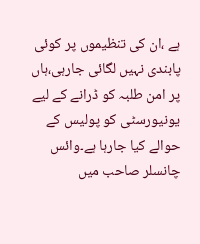ہے ،ان کی تنظیموں پر کوئی پابندی نہیں لگائی جارہی،ہاں پر امن طلبہ کو ڈرانے کے لیے یونیورسٹی کو پولیس کے حوالے کیا جارہا ہے۔وائس چانسلر صاحب میں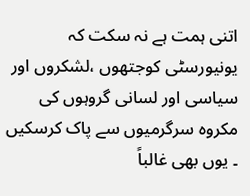اتنی ہمت ہے نہ سکت کہ یونیورسٹی کوجتھوں ،لشکروں اور سیاسی اور لسانی گروہوں کی مکروہ سرگرمیوں سے پاک کرسکیں ۔ یوں بھی غالباً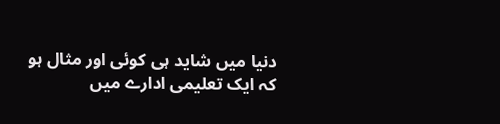دنیا میں شاید ہی کوئی اور مثال ہو کہ ایک تعلیمی ادارے میں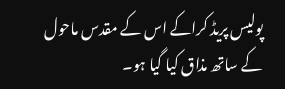پولیس پریڈ کراکے اس کے مقدس ماحول کے ساتھ مذاق کیا گیا ہو۔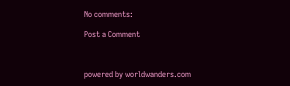No comments:

Post a Comment



powered by worldwanders.com